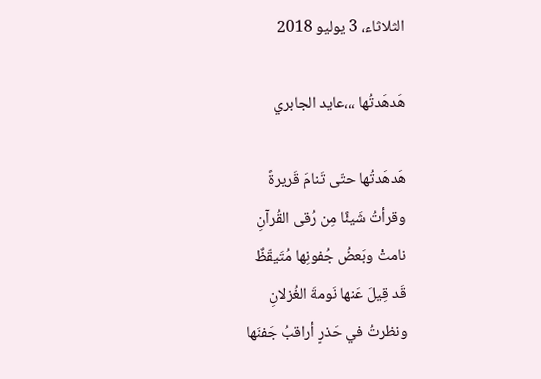الثلاثاء، 3 يوليو 2018

هَدهَدتُها ،،،عايد الجابري

هَدهَدتُها حتّى تَنامَ قَريرةً
وقرأتُ شَيئًا مِن رُقى القُرآنِ
نامتْ وبَعضُ جُفونِها مُتَيقّظٌ
قَد قِيلَ عَنها نَومةَ الغُزلانِ
ونظرتُ في حَذرٍ أراقبُ جَفنَها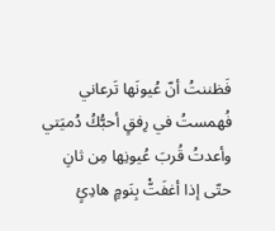فَظننتُ أنّ عُيونَها تَرعاني
فُهمستُ في رِفقٍ أحبُّكُ دُميَتي
وأعدتُ قُربَ عُيونِها مِن ثانِ
حتّى إذا أغفَتّْ بِنَومٍ هادِئٍ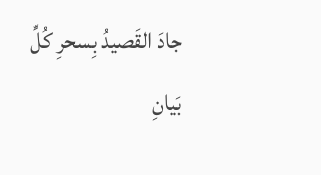جادَ القَصيدُ بِسحرِ كُلِّ بَيانِ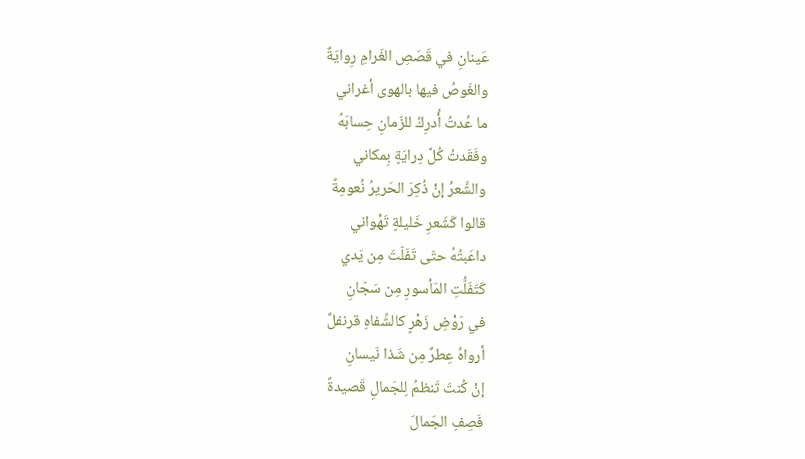عَينانِ في قَصَصِ الغَرامِ رِوايَةٌ
والغَوصُ فيها بالهوى أغراني
ما عُدتُ أُدرِكُ للزّمانِ حِسابَهُ
وفَقَدتُ كُلَّ دِرايَةٍ بِمكاني
والشَّعرُ إنْ ذُكِرَ الحَريرُ نُعومِةً
قالوا كَشَعرِ خَليلةٍ تَهْواني
داعَبتُهُ حتّى تَفَلّتَ مِن يَدي
كَتَفَلُّتِ المَأسورِ مِن سَجّانِ
في رَوْضِ زَهْرٍ كالشِّفاهِ قرنفلٌ
أرواهُ عِطرٌ مِن شَذا نَيسانِ
إنْ كُنتَ تَنظمُ لِلجَمالِ قَصيدةً
فَصِفِ الجَمالَ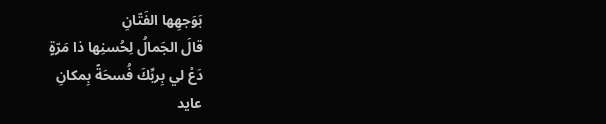بَوَجهِها الفَتّانِ
قالَ الجَمالُ لِحُسنِها ذا مَرّةٍ
دَعْ لي بِربِّكَ فُسحَةً بِمكانِ
عايد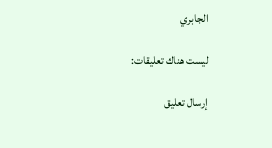الجابري

ليست هناك تعليقات:

إرسال تعليق